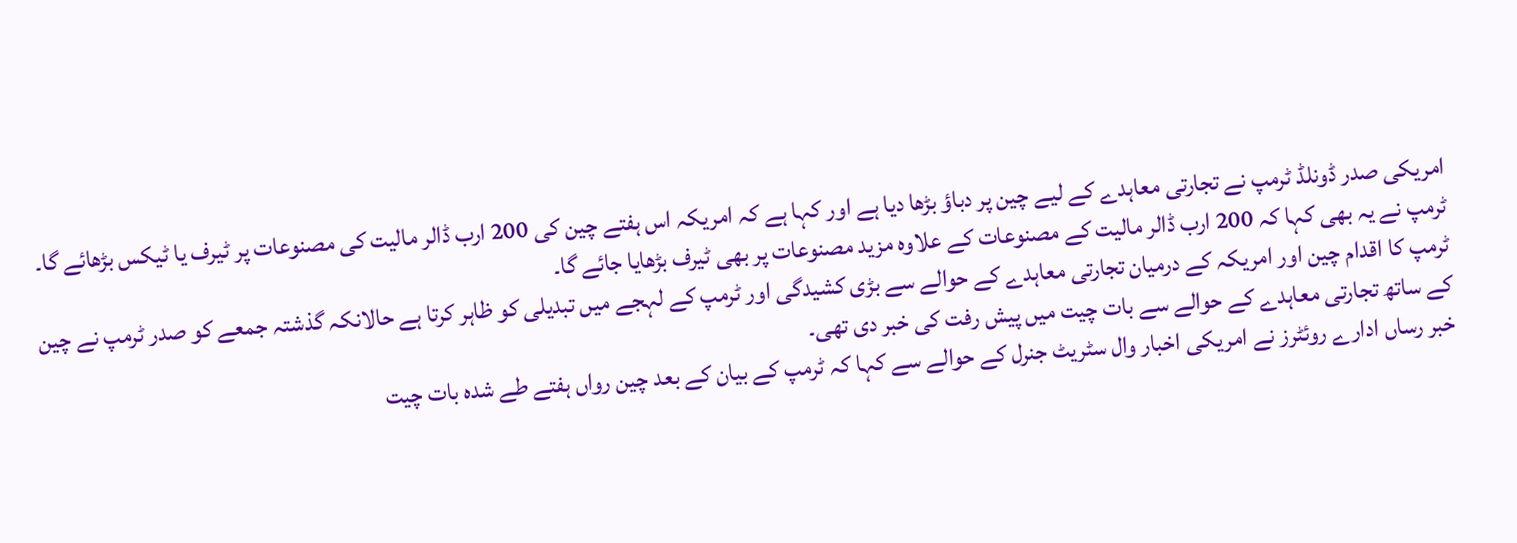امریکی صدر ڈونلڈ ٹرمپ نے تجارتی معاہدے کے لیے چین پر دباؤ بڑھا دیا ہے اور کہا ہے کہ امریکہ اس ہفتے چین کی 200 ارب ڈالر مالیت کی مصنوعات پر ٹیرف یا ٹیکس بڑھائے گا۔
ٹرمپ نے یہ بھی کہا کہ 200 ارب ڈالر مالیت کے مصنوعات کے علاوہ مزید مصنوعات پر بھی ٹیرف بڑھایا جائے گا۔
ٹرمپ کا اقدام چین اور امریکہ کے درمیان تجارتی معاہدے کے حوالے سے بڑی کشیدگی اور ٹرمپ کے لہجے میں تبدیلی کو ظاہر کرتا ہے حالانکہ گذشتہ جمعے کو صدر ٹرمپ نے چین کے ساتھ تجارتی معاہدے کے حوالے سے بات چیت میں پیش رفت کی خبر دی تھی۔
خبر رساں ادارے روئٹرز نے امریکی اخبار وال سٹریٹ جنرل کے حوالے سے کہا کہ ٹرمپ کے بیان کے بعد چین رواں ہفتے طے شدہ بات چیت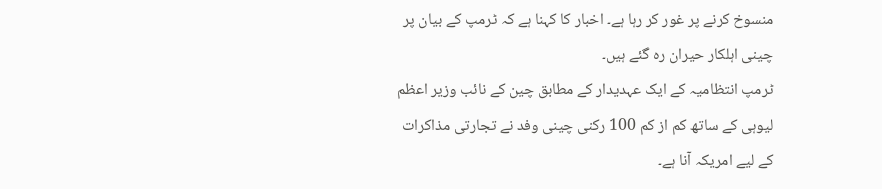منسوخ کرنے پر غور کر رہا ہے۔ اخبار کا کہنا ہے کہ ٹرمپ کے بیان پر چینی اہلکار حیران رہ گئے ہیں۔
ٹرمپ انتظامیہ کے ایک عہدیدار کے مطابق چین کے نائب وزیر اعظم لیوہی کے ساتھ کم از کم 100 رکنی چینی وفد نے تجارتی مذاکرات کے لیے امریکہ آنا ہے۔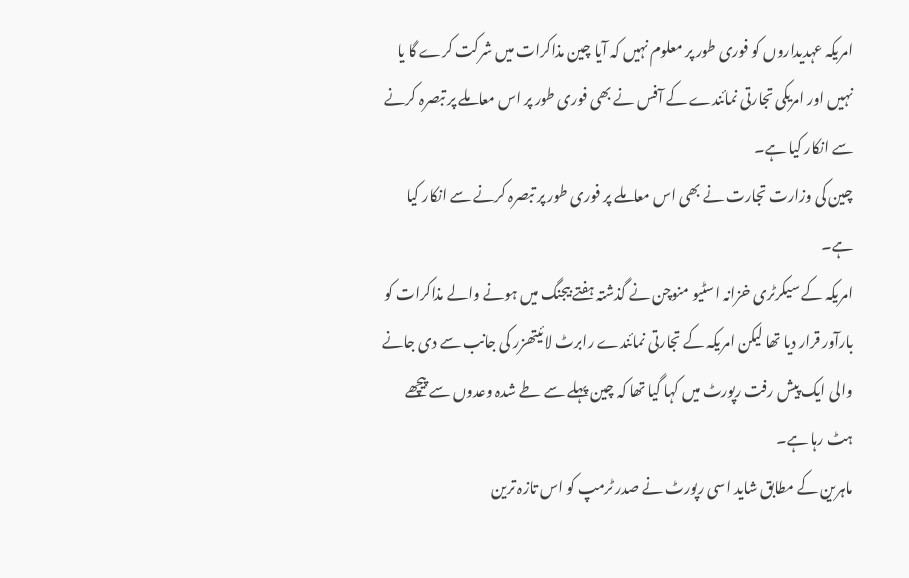امریکہ عہدیداروں کو فوری طور پر معلوم نہیں کہ آیا چین مذاکرات میں شرکت کرے گا یا نہیں اور امریکی تجارتی نمائندے کے آفس نے بھی فوری طور پر اس معاملے پر تبصرہ کرنے سے انکار کیا ہے۔
چین کی وزارت تجارت نے بھی اس معاملے پر فوری طور پر تبصرہ کرنے سے انکار کیا ہے۔
امریکہ کے سیکرٹری خزانہ اسٹیو منوچن نے گذشتہ ہفتے بیجنگ میں ہونے والے مذاکرات کو بارآور قرار دیا تھا لیکن امریکہ کے تجارتی نمائندے رابرٹ لائیتھزر کی جانب سے دی جانے والی ایک پیش رفت رپورٹ میں کہا گیا تھا کہ چین پہلے سے طے شدہ وعدوں سے پیچھے ہٹ رہا ہے۔
ماہرین کے مطابق شاید اسی رپورٹ نے صدر ٹرمپ کو اس تازہ ترین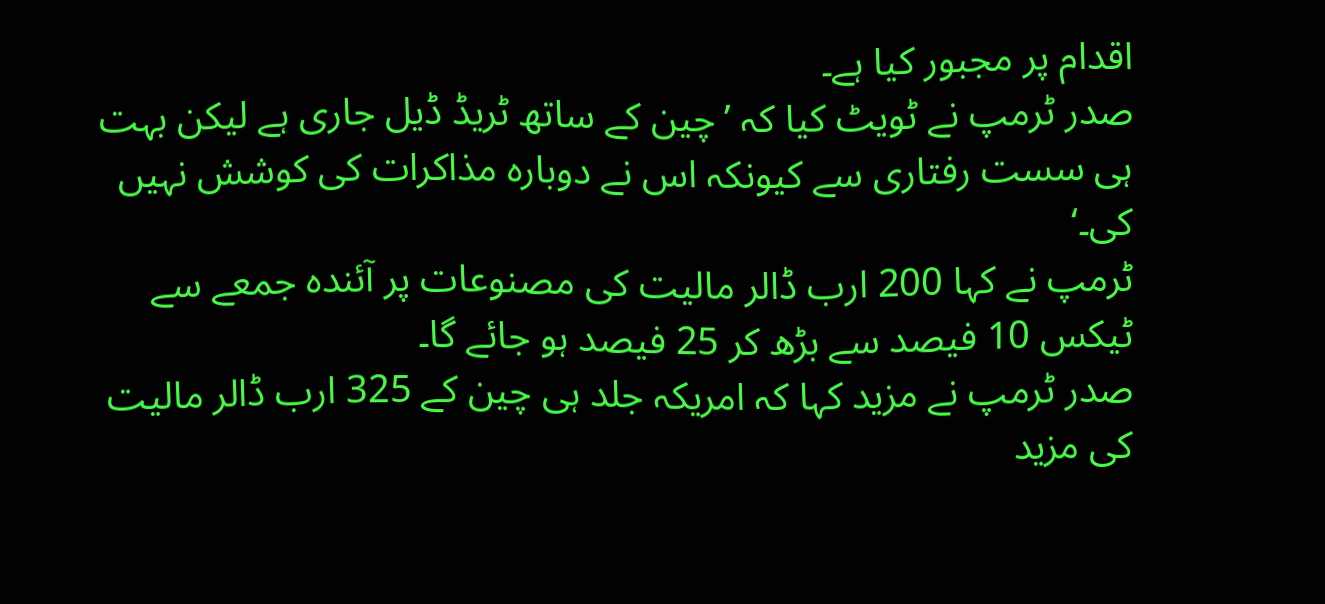اقدام پر مجبور کیا ہے۔
صدر ٹرمپ نے ٹویٹ کیا کہ ’چین کے ساتھ ٹریڈ ڈیل جاری ہے لیکن بہت ہی سست رفتاری سے کیونکہ اس نے دوبارہ مذاکرات کی کوشش نہیں کی۔‘
ٹرمپ نے کہا 200 ارب ڈالر مالیت کی مصنوعات پر آئندہ جمعے سے ٹیکس 10 فیصد سے بڑھ کر 25 فیصد ہو جائے گا۔
صدر ٹرمپ نے مزید کہا کہ امریکہ جلد ہی چین کے 325 ارب ڈالر مالیت کی مزید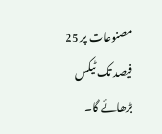مصنوعات پر 25 فیصد تک ٹیکس بڑھائے گا۔